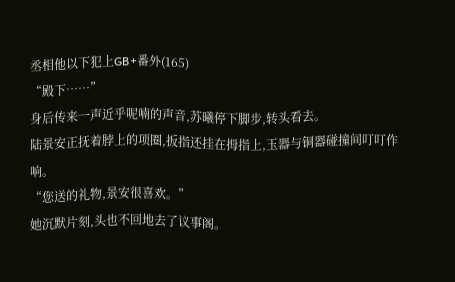丞相他以下犯上GB+番外(165)
“殿下……”
身后传来一声近乎呢喃的声音,苏曦停下脚步,转头看去。
陆景安正抚着脖上的项圈,扳指还挂在拇指上,玉器与铜器碰撞间叮叮作响。
“您送的礼物,景安很喜欢。”
她沉默片刻,头也不回地去了议事阁。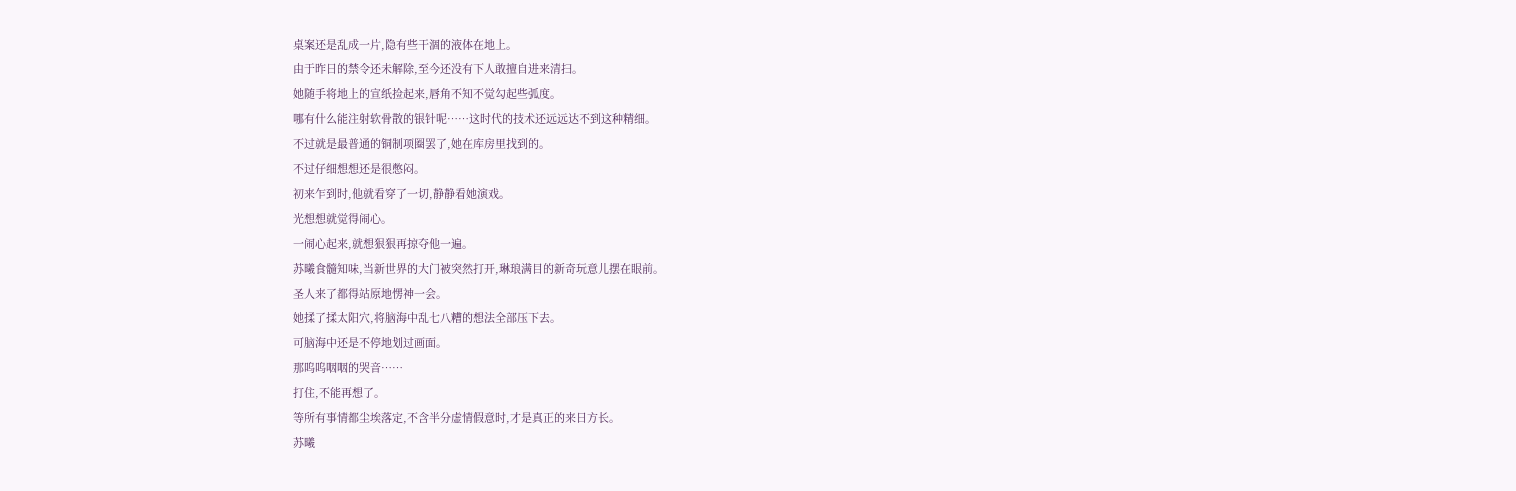桌案还是乱成一片,隐有些干涸的液体在地上。
由于昨日的禁令还未解除,至今还没有下人敢擅自进来清扫。
她随手将地上的宣纸捡起来,唇角不知不觉勾起些弧度。
哪有什么能注射软骨散的银针呢……这时代的技术还远远达不到这种精细。
不过就是最普通的铜制项圈罢了,她在库房里找到的。
不过仔细想想还是很憋闷。
初来乍到时,他就看穿了一切,静静看她演戏。
光想想就觉得闹心。
一闹心起来,就想狠狠再掠夺他一遍。
苏曦食髓知味,当新世界的大门被突然打开,琳琅满目的新奇玩意儿摆在眼前。
圣人来了都得站原地愣神一会。
她揉了揉太阳穴,将脑海中乱七八糟的想法全部压下去。
可脑海中还是不停地划过画面。
那呜呜咽咽的哭音……
打住,不能再想了。
等所有事情都尘埃落定,不含半分虚情假意时,才是真正的来日方长。
苏曦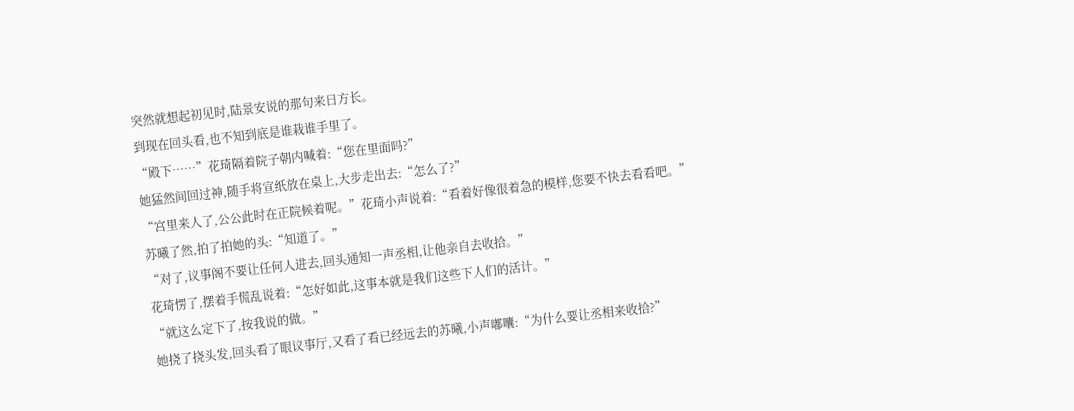突然就想起初见时,陆景安说的那句来日方长。
到现在回头看,也不知到底是谁栽谁手里了。
“殿下……”花琦隔着院子朝内喊着:“您在里面吗?”
她猛然间回过神,随手将宣纸放在桌上,大步走出去:“怎么了?”
“宫里来人了,公公此时在正院候着呢。”花琦小声说着:“看着好像很着急的模样,您要不快去看看吧。”
苏曦了然,拍了拍她的头:“知道了。”
“对了,议事阁不要让任何人进去,回头通知一声丞相,让他亲自去收拾。”
花琦愣了,摆着手慌乱说着:“怎好如此,这事本就是我们这些下人们的活计。”
“就这么定下了,按我说的做。”
她挠了挠头发,回头看了眼议事厅,又看了看已经远去的苏曦,小声嘟囔:“为什么要让丞相来收拾?”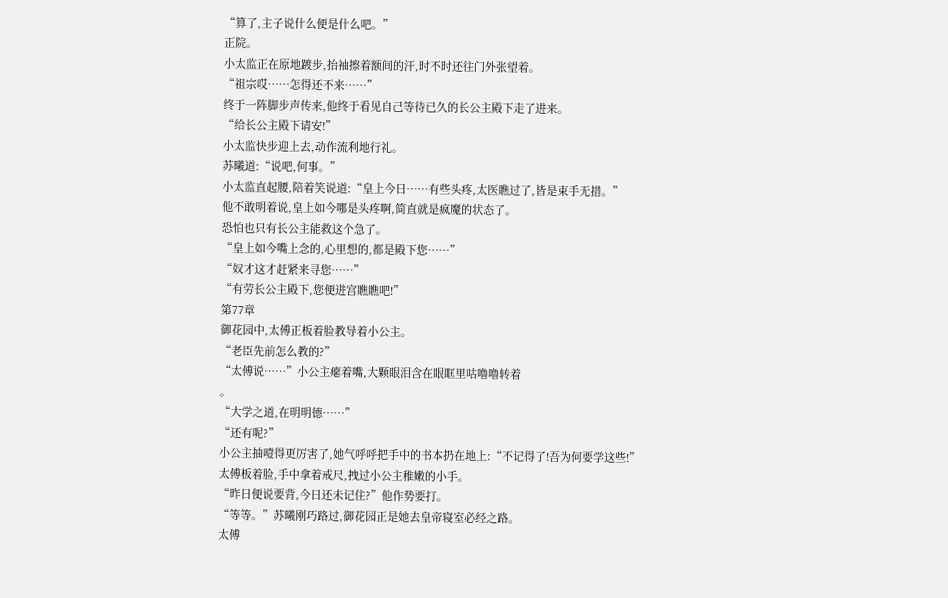“算了,主子说什么便是什么吧。”
正院。
小太监正在原地踱步,抬袖擦着额间的汗,时不时还往门外张望着。
“祖宗哎……怎得还不来……”
终于一阵脚步声传来,他终于看见自己等待已久的长公主殿下走了进来。
“给长公主殿下请安!”
小太监快步迎上去,动作流利地行礼。
苏曦道:“说吧,何事。”
小太监直起腰,陪着笑说道:“皇上今日……有些头疼,太医瞧过了,皆是束手无措。”
他不敢明着说,皇上如今哪是头疼啊,简直就是疯魔的状态了。
恐怕也只有长公主能救这个急了。
“皇上如今嘴上念的,心里想的,都是殿下您……”
“奴才这才赶紧来寻您……”
“有劳长公主殿下,您便进宫瞧瞧吧!”
第77章
御花园中,太傅正板着脸教导着小公主。
“老臣先前怎么教的?”
“太傅说……”小公主瘪着嘴,大颗眼泪含在眼眶里咕噜噜转着
。
“大学之道,在明明德……”
“还有呢?”
小公主抽噎得更厉害了,她气呼呼把手中的书本扔在地上:“不记得了!吾为何要学这些!”
太傅板着脸,手中拿着戒尺,拽过小公主稚嫩的小手。
“昨日便说要背,今日还未记住?”他作势要打。
“等等。”苏曦刚巧路过,御花园正是她去皇帝寝室必经之路。
太傅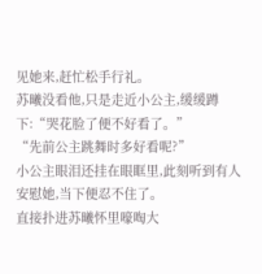见她来,赶忙松手行礼。
苏曦没看他,只是走近小公主,缓缓蹲下:“哭花脸了便不好看了。”
“先前公主跳舞时多好看呢?”
小公主眼泪还挂在眼眶里,此刻听到有人安慰她,当下便忍不住了。
直接扑进苏曦怀里嚎啕大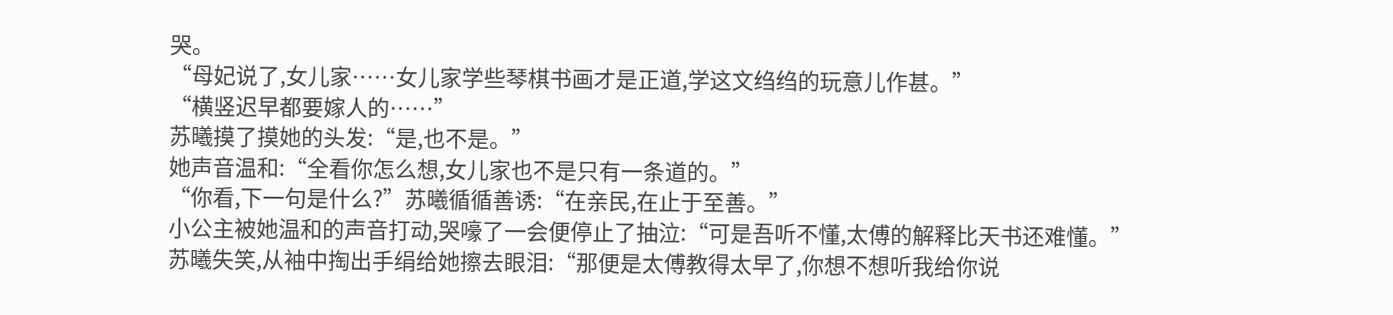哭。
“母妃说了,女儿家……女儿家学些琴棋书画才是正道,学这文绉绉的玩意儿作甚。”
“横竖迟早都要嫁人的……”
苏曦摸了摸她的头发:“是,也不是。”
她声音温和:“全看你怎么想,女儿家也不是只有一条道的。”
“你看,下一句是什么?”苏曦循循善诱:“在亲民,在止于至善。”
小公主被她温和的声音打动,哭嚎了一会便停止了抽泣:“可是吾听不懂,太傅的解释比天书还难懂。”
苏曦失笑,从袖中掏出手绢给她擦去眼泪:“那便是太傅教得太早了,你想不想听我给你说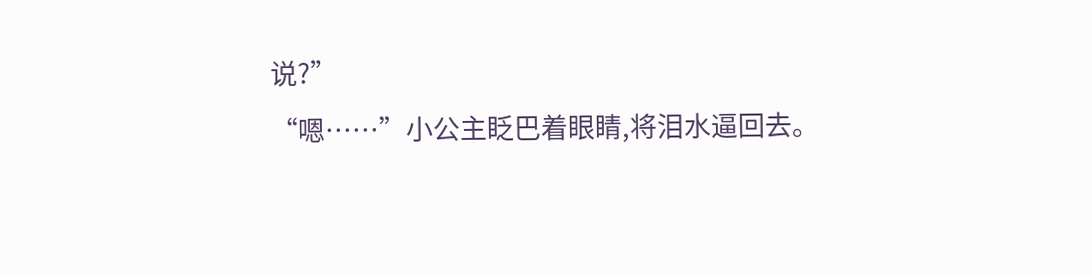说?”
“嗯……”小公主眨巴着眼睛,将泪水逼回去。